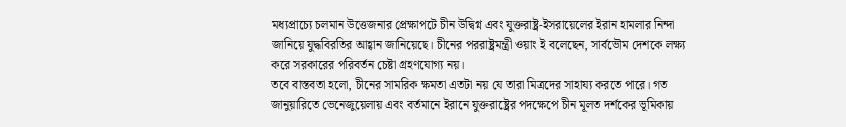মধ্যপ্রাচ্যে চলমান উত্তেজনার প্রেক্ষাপটে চীন উদ্বিগ্ন এবং যুক্তরাষ্ট্র-ইসরায়েলের ইরান হামলার নিন্দা জানিয়ে যুদ্ধবিরতির আহ্বান জানিয়েছে। চীনের পররাষ্ট্রমন্ত্রী ওয়াং ই বলেছেন, সার্বভৌম দেশকে লক্ষ্য করে সরকারের পরিবর্তন চেষ্টা গ্রহণযোগ্য নয়।
তবে বাস্তবতা হলো, চীনের সামরিক ক্ষমতা এতটা নয় যে তারা মিত্রদের সাহায্য করতে পারে। গত জানুয়ারিতে ভেনেজুয়েলায় এবং বর্তমানে ইরানে যুক্তরাষ্ট্রের পদক্ষেপে চীন মূলত দর্শকের ভূমিকায়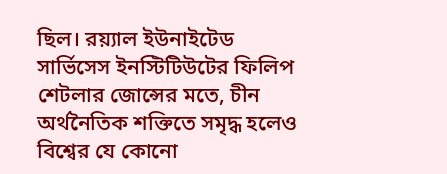ছিল। রয়্যাল ইউনাইটেড সার্ভিসেস ইনস্টিটিউটের ফিলিপ শেটলার জোন্সের মতে, চীন অর্থনৈতিক শক্তিতে সমৃদ্ধ হলেও বিশ্বের যে কোনো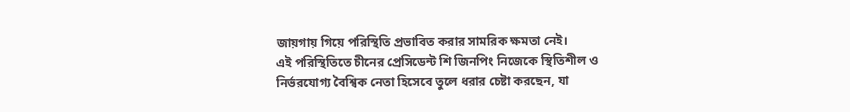জায়গায় গিয়ে পরিস্থিতি প্রভাবিত করার সামরিক ক্ষমতা নেই।
এই পরিস্থিতিতে চীনের প্রেসিডেন্ট শি জিনপিং নিজেকে স্থিতিশীল ও নির্ভরযোগ্য বৈশ্বিক নেতা হিসেবে তুলে ধরার চেষ্টা করছেন, যা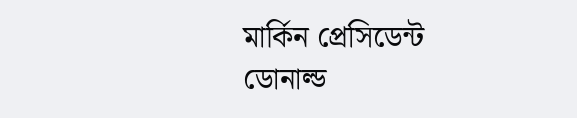মার্কিন প্রেসিডেন্ট ডোনাল্ড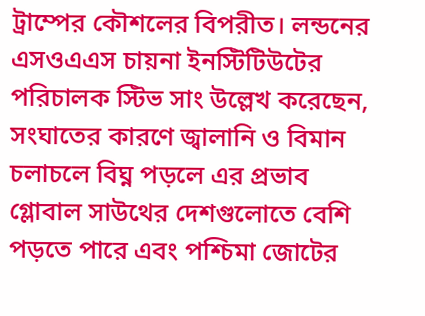ট্রাম্পের কৌশলের বিপরীত। লন্ডনের এসওএএস চায়না ইনস্টিটিউটের পরিচালক স্টিভ সাং উল্লেখ করেছেন, সংঘাতের কারণে জ্বালানি ও বিমান চলাচলে বিঘ্ন পড়লে এর প্রভাব গ্লোবাল সাউথের দেশগুলোতে বেশি পড়তে পারে এবং পশ্চিমা জোটের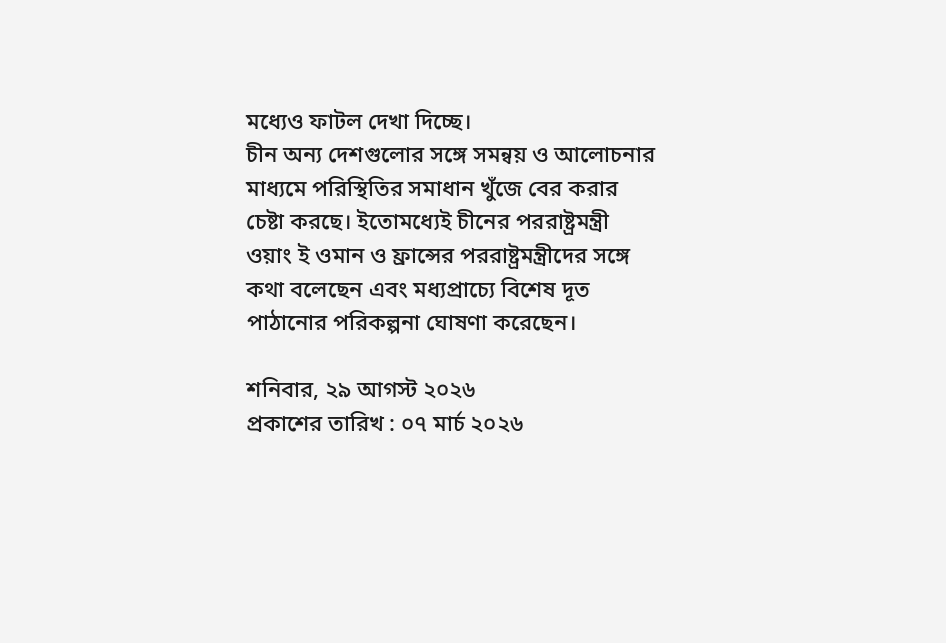মধ্যেও ফাটল দেখা দিচ্ছে।
চীন অন্য দেশগুলোর সঙ্গে সমন্বয় ও আলোচনার মাধ্যমে পরিস্থিতির সমাধান খুঁজে বের করার চেষ্টা করছে। ইতোমধ্যেই চীনের পররাষ্ট্রমন্ত্রী ওয়াং ই ওমান ও ফ্রান্সের পররাষ্ট্রমন্ত্রীদের সঙ্গে কথা বলেছেন এবং মধ্যপ্রাচ্যে বিশেষ দূত পাঠানোর পরিকল্পনা ঘোষণা করেছেন।

শনিবার, ২৯ আগস্ট ২০২৬
প্রকাশের তারিখ : ০৭ মার্চ ২০২৬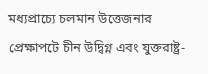মধ্যপ্রাচ্যে চলমান উত্তেজনার প্রেক্ষাপটে চীন উদ্বিগ্ন এবং যুক্তরাষ্ট্র-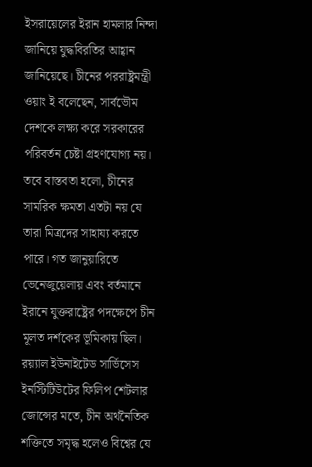ইসরায়েলের ইরান হামলার নিন্দা জানিয়ে যুদ্ধবিরতির আহ্বান জানিয়েছে। চীনের পররাষ্ট্রমন্ত্রী ওয়াং ই বলেছেন, সার্বভৌম দেশকে লক্ষ্য করে সরকারের পরিবর্তন চেষ্টা গ্রহণযোগ্য নয়।
তবে বাস্তবতা হলো, চীনের সামরিক ক্ষমতা এতটা নয় যে তারা মিত্রদের সাহায্য করতে পারে। গত জানুয়ারিতে ভেনেজুয়েলায় এবং বর্তমানে ইরানে যুক্তরাষ্ট্রের পদক্ষেপে চীন মূলত দর্শকের ভূমিকায় ছিল। রয়্যাল ইউনাইটেড সার্ভিসেস ইনস্টিটিউটের ফিলিপ শেটলার জোন্সের মতে, চীন অর্থনৈতিক শক্তিতে সমৃদ্ধ হলেও বিশ্বের যে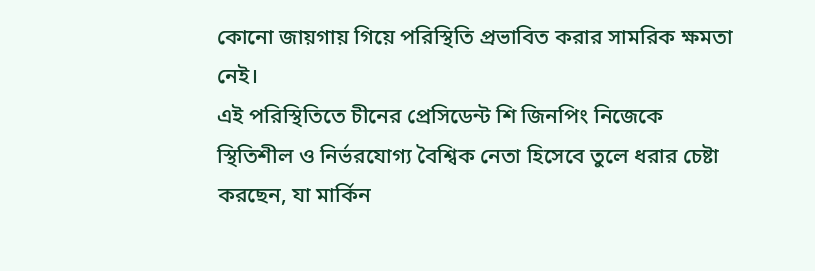কোনো জায়গায় গিয়ে পরিস্থিতি প্রভাবিত করার সামরিক ক্ষমতা নেই।
এই পরিস্থিতিতে চীনের প্রেসিডেন্ট শি জিনপিং নিজেকে স্থিতিশীল ও নির্ভরযোগ্য বৈশ্বিক নেতা হিসেবে তুলে ধরার চেষ্টা করছেন, যা মার্কিন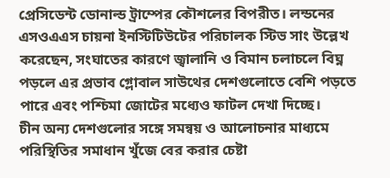প্রেসিডেন্ট ডোনাল্ড ট্রাম্পের কৌশলের বিপরীত। লন্ডনের এসওএএস চায়না ইনস্টিটিউটের পরিচালক স্টিভ সাং উল্লেখ করেছেন, সংঘাতের কারণে জ্বালানি ও বিমান চলাচলে বিঘ্ন পড়লে এর প্রভাব গ্লোবাল সাউথের দেশগুলোতে বেশি পড়তে পারে এবং পশ্চিমা জোটের মধ্যেও ফাটল দেখা দিচ্ছে।
চীন অন্য দেশগুলোর সঙ্গে সমন্বয় ও আলোচনার মাধ্যমে পরিস্থিতির সমাধান খুঁজে বের করার চেষ্টা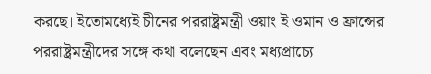করছে। ইতোমধ্যেই চীনের পররাষ্ট্রমন্ত্রী ওয়াং ই ওমান ও ফ্রান্সের পররাষ্ট্রমন্ত্রীদের সঙ্গে কথা বলেছেন এবং মধ্যপ্রাচ্যে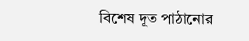বিশেষ দূত পাঠানোর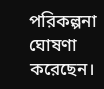পরিকল্পনা ঘোষণা করেছেন।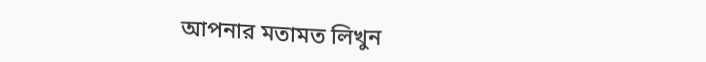আপনার মতামত লিখুন